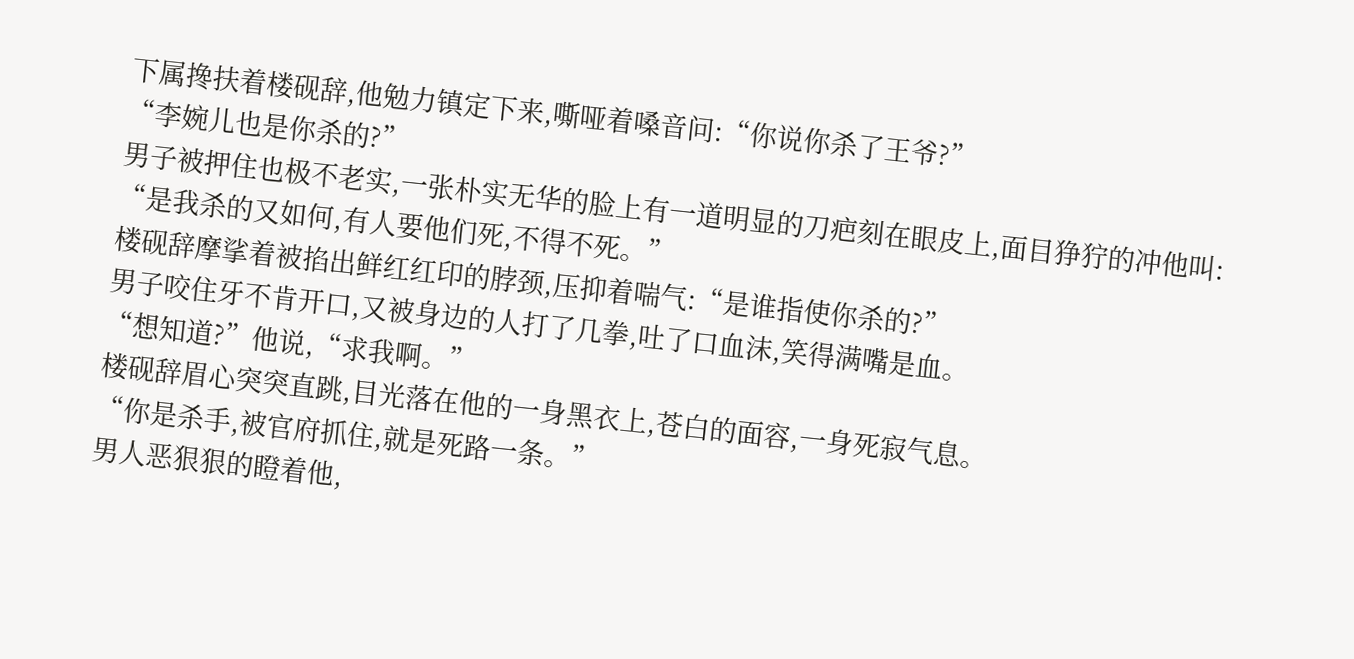下属搀扶着楼砚辞,他勉力镇定下来,嘶哑着嗓音问:“你说你杀了王爷?”
“李婉儿也是你杀的?”
男子被押住也极不老实,一张朴实无华的脸上有一道明显的刀疤刻在眼皮上,面目狰狞的冲他叫:
“是我杀的又如何,有人要他们死,不得不死。”
楼砚辞摩挲着被掐出鲜红红印的脖颈,压抑着喘气:“是谁指使你杀的?”
男子咬住牙不肯开口,又被身边的人打了几拳,吐了口血沫,笑得满嘴是血。
“想知道?”他说,“求我啊。”
楼砚辞眉心突突直跳,目光落在他的一身黑衣上,苍白的面容,一身死寂气息。
“你是杀手,被官府抓住,就是死路一条。”
男人恶狠狠的瞪着他,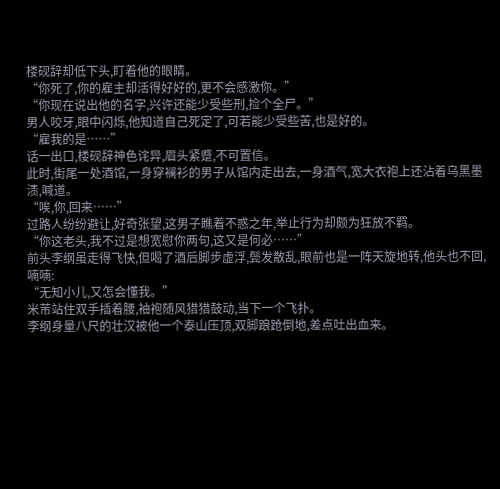楼砚辞却低下头,盯着他的眼睛。
“你死了,你的雇主却活得好好的,更不会感激你。”
“你现在说出他的名字,兴许还能少受些刑,捡个全尸。”
男人咬牙,眼中闪烁,他知道自己死定了,可若能少受些苦,也是好的。
“雇我的是……”
话一出口,楼砚辞神色诧异,眉头紧蹙,不可置信。
此时,街尾一处酒馆,一身穿襕衫的男子从馆内走出去,一身酒气,宽大衣袍上还沾着乌黑墨渍,喊道。
“唉,你,回来……”
过路人纷纷避让,好奇张望,这男子瞧着不惑之年,举止行为却颇为狂放不羁。
“你这老头,我不过是想宽慰你两句,这又是何必……”
前头李纲虽走得飞快,但喝了酒后脚步虚浮,鬓发散乱,眼前也是一阵天旋地转,他头也不回,喃喃:
“无知小儿,又怎会懂我。”
米芾站住双手插着腰,袖袍随风猎猎鼓动,当下一个飞扑。
李纲身量八尺的壮汉被他一个泰山压顶,双脚踉跄倒地,差点吐出血来。